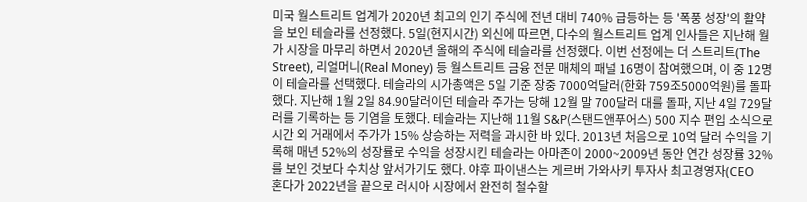미국 월스트리트 업계가 2020년 최고의 인기 주식에 전년 대비 740% 급등하는 등 '폭풍 성장'의 활약을 보인 테슬라를 선정했다. 5일(현지시간) 외신에 따르면, 다수의 월스트리트 업계 인사들은 지난해 월가 시장을 마무리 하면서 2020년 올해의 주식에 테슬라를 선정했다. 이번 선정에는 더 스트리트(The Street), 리얼머니(Real Money) 등 월스트리트 금융 전문 매체의 패널 16명이 참여했으며, 이 중 12명이 테슬라를 선택했다. 테슬라의 시가총액은 5일 기준 장중 7000억달러(한화 759조5000억원)를 돌파했다. 지난해 1월 2일 84.90달러이던 테슬라 주가는 당해 12월 말 700달러 대를 돌파, 지난 4일 729달러를 기록하는 등 기염을 토했다. 테슬라는 지난해 11월 S&P(스탠드앤푸어스) 500 지수 편입 소식으로 시간 외 거래에서 주가가 15% 상승하는 저력을 과시한 바 있다. 2013년 처음으로 10억 달러 수익을 기록해 매년 52%의 성장률로 수익을 성장시킨 테슬라는 아마존이 2000~2009년 동안 연간 성장률 32%를 보인 것보다 수치상 앞서가기도 했다. 야후 파이낸스는 게르버 가와사키 투자사 최고경영자(CEO
혼다가 2022년을 끝으로 러시아 시장에서 완전히 철수할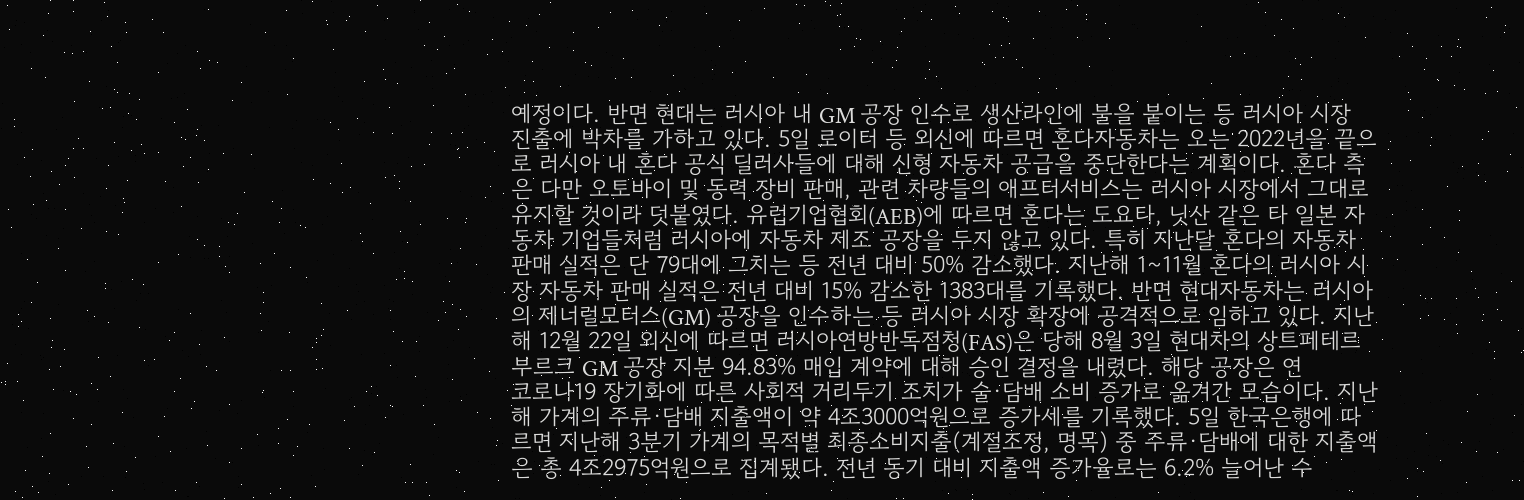예정이다. 반면 현대는 러시아 내 GM 공장 인수로 생산라인에 불을 붙이는 등 러시아 시장 진출에 박차를 가하고 있다. 5일 로이터 등 외신에 따르면 혼다자동차는 오는 2022년을 끝으로 러시아 내 혼다 공식 딜러사들에 대해 신형 자동차 공급을 중단한다는 계획이다. 혼다 측은 다만 오토바이 및 동력 장비 판매, 관련 차량들의 애프터서비스는 러시아 시장에서 그대로 유지할 것이라 덧붙였다. 유럽기업협회(AEB)에 따르면 혼다는 도요타, 닛산 같은 타 일본 자동차 기업들처럼 러시아에 자동차 제조 공장을 두지 않고 있다. 특히 지난달 혼다의 자동차 판매 실적은 단 79대에 그치는 등 전년 대비 50% 감소했다. 지난해 1~11월 혼다의 러시아 시장 자동차 판매 실적은 전년 대비 15% 감소한 1383대를 기록했다. 반면 현대자동차는 러시아의 제너럴모터스(GM) 공장을 인수하는 등 러시아 시장 확장에 공격적으로 임하고 있다. 지난해 12월 22일 외신에 따르면 러시아연방반독점청(FAS)은 당해 8월 3일 현대차의 상트페테르부르크 GM 공장 지분 94.83% 매입 계약에 대해 승인 결정을 내렸다. 해당 공장은 연
코로나19 장기화에 따른 사회적 거리두기 조치가 술·담배 소비 증가로 옮겨간 모습이다. 지난해 가계의 주류·담배 지출액이 약 4조3000억원으로 증가세를 기록했다. 5일 한국은행에 따르면 지난해 3분기 가계의 목적별 최종소비지출(계절조정, 명목) 중 주류·담배에 대한 지출액은 총 4조2975억원으로 집계됐다. 전년 동기 대비 지출액 증가율로는 6.2% 늘어난 수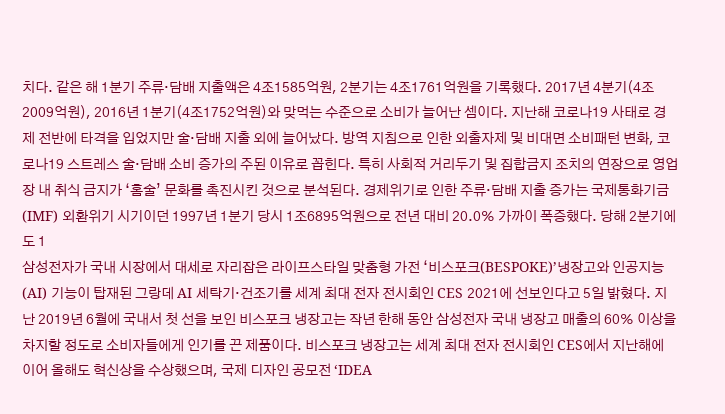치다. 같은 해 1분기 주류·담배 지출액은 4조1585억원, 2분기는 4조1761억원을 기록했다. 2017년 4분기(4조2009억원), 2016년 1분기(4조1752억원)와 맞먹는 수준으로 소비가 늘어난 셈이다. 지난해 코로나19 사태로 경제 전반에 타격을 입었지만 술·담배 지출 외에 늘어났다. 방역 지침으로 인한 외출자제 및 비대면 소비패턴 변화, 코로나19 스트레스 술·담배 소비 증가의 주된 이유로 꼽힌다. 특히 사회적 거리두기 및 집합금지 조치의 연장으로 영업장 내 취식 금지가 ‘홈술’ 문화를 촉진시킨 것으로 분석된다. 경제위기로 인한 주류·담배 지출 증가는 국제통화기금(IMF) 외환위기 시기이던 1997년 1분기 당시 1조6895억원으로 전년 대비 20.0% 가까이 폭증했다. 당해 2분기에도 1
삼성전자가 국내 시장에서 대세로 자리잡은 라이프스타일 맞춤형 가전 ‘비스포크(BESPOKE)’냉장고와 인공지능(AI) 기능이 탑재된 그랑데 AI 세탁기·건조기를 세계 최대 전자 전시회인 CES 2021에 선보인다고 5일 밝혔다. 지난 2019년 6월에 국내서 첫 선을 보인 비스포크 냉장고는 작년 한해 동안 삼성전자 국내 냉장고 매출의 60% 이상을 차지할 정도로 소비자들에게 인기를 끈 제품이다. 비스포크 냉장고는 세계 최대 전자 전시회인 CES에서 지난해에 이어 올해도 혁신상을 수상했으며, 국제 디자인 공모전 ‘IDEA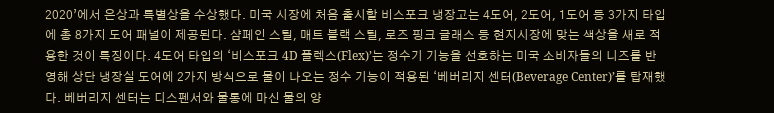2020’에서 은상과 특별상을 수상했다. 미국 시장에 처음 출시할 비스포크 냉장고는 4도어, 2도어, 1도어 등 3가지 타입에 총 8가지 도어 패널이 제공된다. 샴페인 스틸, 매트 블랙 스틸, 로즈 핑크 글래스 등 현지시장에 맞는 색상을 새로 적용한 것이 특징이다. 4도어 타입의 ‘비스포크 4D 플렉스(Flex)’는 정수기 기능을 선호하는 미국 소비자들의 니즈를 반영해 상단 냉장실 도어에 2가지 방식으로 물이 나오는 정수 기능이 적용된 ‘베버리지 센터(Beverage Center)’를 탑재했다. 베버리지 센터는 디스펜서와 물통에 마신 물의 양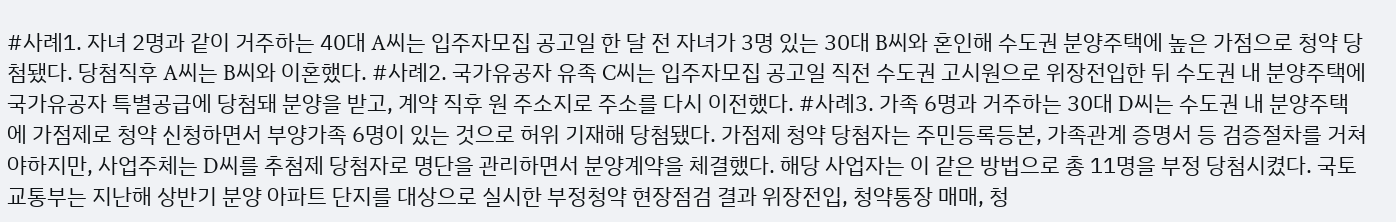#사례1. 자녀 2명과 같이 거주하는 40대 A씨는 입주자모집 공고일 한 달 전 자녀가 3명 있는 30대 B씨와 혼인해 수도권 분양주택에 높은 가점으로 청약 당첨됐다. 당첨직후 A씨는 B씨와 이혼했다. #사례2. 국가유공자 유족 C씨는 입주자모집 공고일 직전 수도권 고시원으로 위장전입한 뒤 수도권 내 분양주택에 국가유공자 특별공급에 당첨돼 분양을 받고, 계약 직후 원 주소지로 주소를 다시 이전했다. #사례3. 가족 6명과 거주하는 30대 D씨는 수도권 내 분양주택에 가점제로 청약 신청하면서 부양가족 6명이 있는 것으로 허위 기재해 당첨됐다. 가점제 청약 당첨자는 주민등록등본, 가족관계 증명서 등 검증절차를 거쳐야하지만, 사업주체는 D씨를 추첨제 당첨자로 명단을 관리하면서 분양계약을 체결했다. 해당 사업자는 이 같은 방법으로 총 11명을 부정 당첨시켰다. 국토교통부는 지난해 상반기 분양 아파트 단지를 대상으로 실시한 부정청약 현장점검 결과 위장전입, 청약통장 매매, 청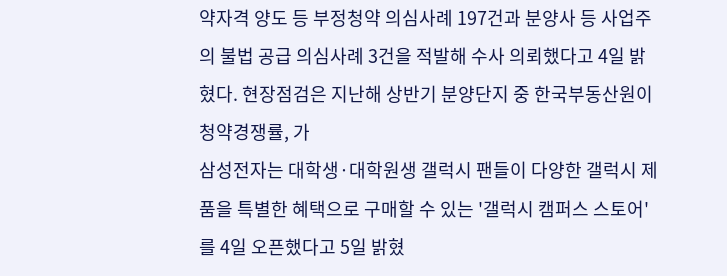약자격 양도 등 부정청약 의심사례 197건과 분양사 등 사업주의 불법 공급 의심사례 3건을 적발해 수사 의뢰했다고 4일 밝혔다. 현장점검은 지난해 상반기 분양단지 중 한국부동산원이 청약경쟁률, 가
삼성전자는 대학생·대학원생 갤럭시 팬들이 다양한 갤럭시 제품을 특별한 혜택으로 구매할 수 있는 '갤럭시 캠퍼스 스토어'를 4일 오픈했다고 5일 밝혔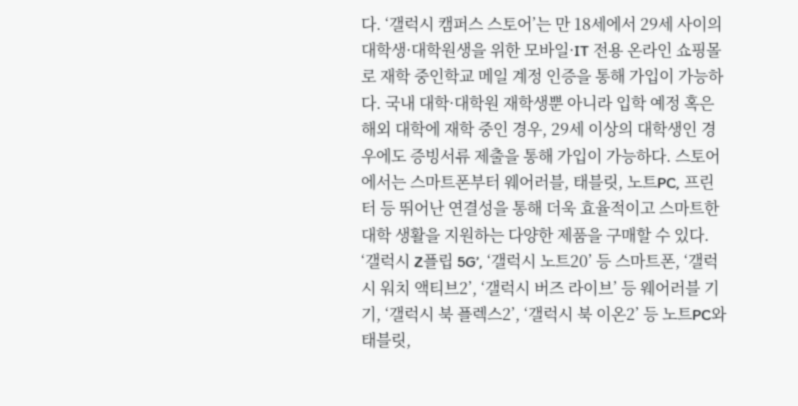다. ‘갤럭시 캠퍼스 스토어’는 만 18세에서 29세 사이의 대학생·대학원생을 위한 모바일·IT 전용 온라인 쇼핑몰로 재학 중인학교 메일 계정 인증을 통해 가입이 가능하다. 국내 대학·대학원 재학생뿐 아니라 입학 예정 혹은 해외 대학에 재학 중인 경우, 29세 이상의 대학생인 경우에도 증빙서류 제출을 통해 가입이 가능하다. 스토어에서는 스마트폰부터 웨어러블, 태블릿, 노트PC, 프린터 등 뛰어난 연결성을 통해 더욱 효율적이고 스마트한 대학 생활을 지원하는 다양한 제품을 구매할 수 있다. ‘갤럭시 Z플립 5G’, ‘갤럭시 노트20’ 등 스마트폰, ‘갤럭시 워치 액티브2’, ‘갤럭시 버즈 라이브’ 등 웨어러블 기기, ‘갤럭시 북 플렉스2’, ‘갤럭시 북 이온2’ 등 노트PC와 태블릿,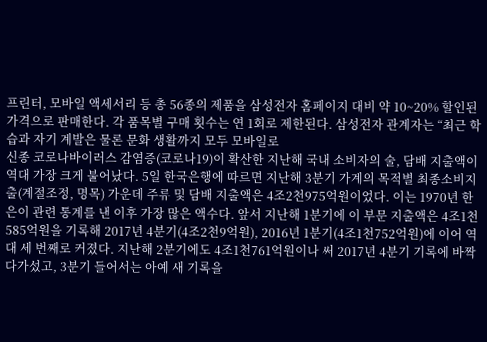프린터, 모바일 액세서리 등 총 56종의 제품을 삼성전자 홈페이지 대비 약 10~20% 할인된 가격으로 판매한다. 각 품목별 구매 횟수는 연 1회로 제한된다. 삼성전자 관계자는 “최근 학습과 자기 계발은 물론 문화 생활까지 모두 모바일로
신종 코로나바이러스 감염증(코로나19)이 확산한 지난해 국내 소비자의 술, 담배 지출액이 역대 가장 크게 불어났다. 5일 한국은행에 따르면 지난해 3분기 가계의 목적별 최종소비지출(계절조정, 명목) 가운데 주류 및 담배 지출액은 4조2천975억원이었다. 이는 1970년 한은이 관련 통계를 낸 이후 가장 많은 액수다. 앞서 지난해 1분기에 이 부문 지출액은 4조1천585억원을 기록해 2017년 4분기(4조2천9억원), 2016년 1분기(4조1천752억원)에 이어 역대 세 번째로 커졌다. 지난해 2분기에도 4조1천761억원이나 써 2017년 4분기 기록에 바짝 다가섰고, 3분기 들어서는 아예 새 기록을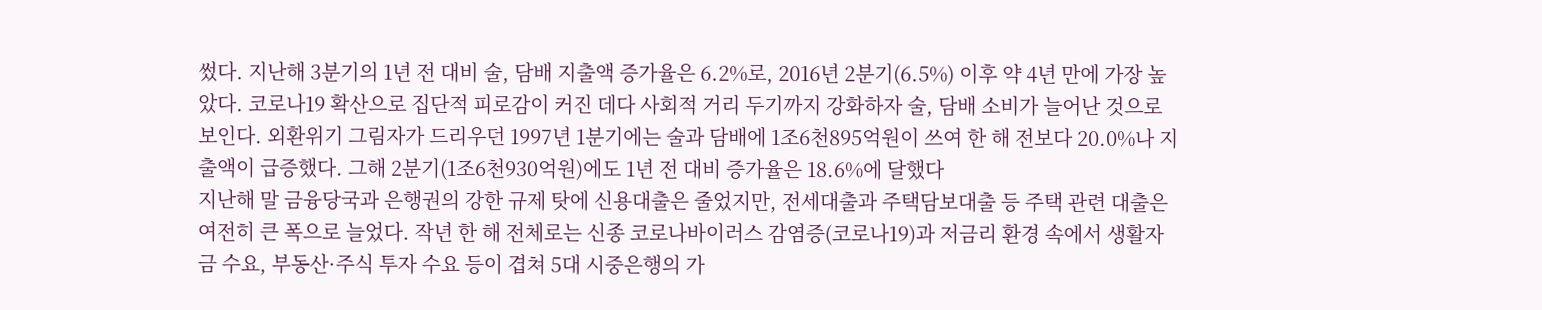썼다. 지난해 3분기의 1년 전 대비 술, 담배 지출액 증가율은 6.2%로, 2016년 2분기(6.5%) 이후 약 4년 만에 가장 높았다. 코로나19 확산으로 집단적 피로감이 커진 데다 사회적 거리 두기까지 강화하자 술, 담배 소비가 늘어난 것으로 보인다. 외환위기 그림자가 드리우던 1997년 1분기에는 술과 담배에 1조6천895억원이 쓰여 한 해 전보다 20.0%나 지출액이 급증했다. 그해 2분기(1조6천930억원)에도 1년 전 대비 증가율은 18.6%에 달했다
지난해 말 금융당국과 은행권의 강한 규제 탓에 신용대출은 줄었지만, 전세대출과 주택담보대출 등 주택 관련 대출은 여전히 큰 폭으로 늘었다. 작년 한 해 전체로는 신종 코로나바이러스 감염증(코로나19)과 저금리 환경 속에서 생활자금 수요, 부동산·주식 투자 수요 등이 겹쳐 5대 시중은행의 가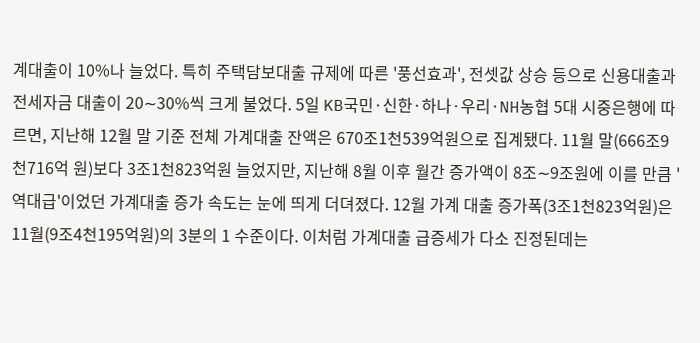계대출이 10%나 늘었다. 특히 주택담보대출 규제에 따른 '풍선효과', 전셋값 상승 등으로 신용대출과 전세자금 대출이 20∼30%씩 크게 불었다. 5일 KB국민·신한·하나·우리·NH농협 5대 시중은행에 따르면, 지난해 12월 말 기준 전체 가계대출 잔액은 670조1천539억원으로 집계됐다. 11월 말(666조9천716억 원)보다 3조1천823억원 늘었지만, 지난해 8월 이후 월간 증가액이 8조∼9조원에 이를 만큼 '역대급'이었던 가계대출 증가 속도는 눈에 띄게 더뎌졌다. 12월 가계 대출 증가폭(3조1천823억원)은 11월(9조4천195억원)의 3분의 1 수준이다. 이처럼 가계대출 급증세가 다소 진정된데는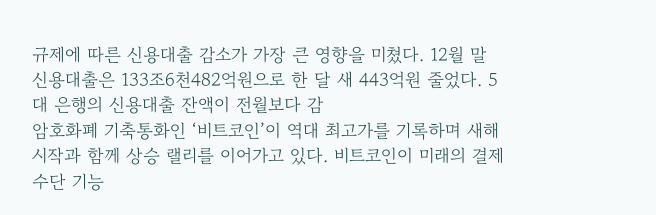규제에 따른 신용대출 감소가 가장 큰 영향을 미쳤다. 12월 말 신용대출은 133조6천482억원으로 한 달 새 443억원 줄었다. 5대 은행의 신용대출 잔액이 전월보다 감
암호화폐 기축통화인 ‘비트코인’이 역대 최고가를 기록하며 새해 시작과 함께 상승 랠리를 이어가고 있다. 비트코인이 미래의 결제수단 기능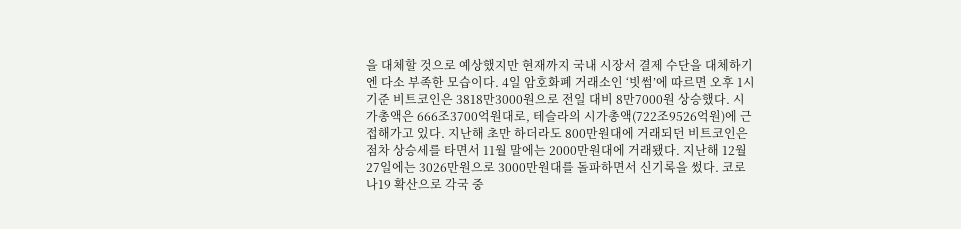을 대체할 것으로 예상했지만 현재까지 국내 시장서 결제 수단을 대체하기엔 다소 부족한 모습이다. 4일 암호화폐 거래소인 ‘빗썸’에 따르면 오후 1시 기준 비트코인은 3818만3000원으로 전일 대비 8만7000원 상승했다. 시가총액은 666조3700억원대로, 테슬라의 시가총액(722조9526억원)에 근접해가고 있다. 지난해 초만 하더라도 800만원대에 거래되던 비트코인은 점차 상승세를 타면서 11월 말에는 2000만원대에 거래됐다. 지난해 12월 27일에는 3026만원으로 3000만원대를 돌파하면서 신기록을 썼다. 코로나19 확산으로 각국 중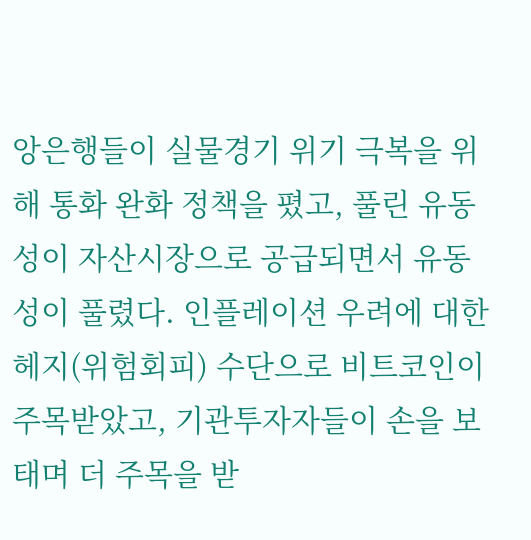앙은행들이 실물경기 위기 극복을 위해 통화 완화 정책을 폈고, 풀린 유동성이 자산시장으로 공급되면서 유동성이 풀렸다. 인플레이션 우려에 대한 헤지(위험회피) 수단으로 비트코인이 주목받았고, 기관투자자들이 손을 보태며 더 주목을 받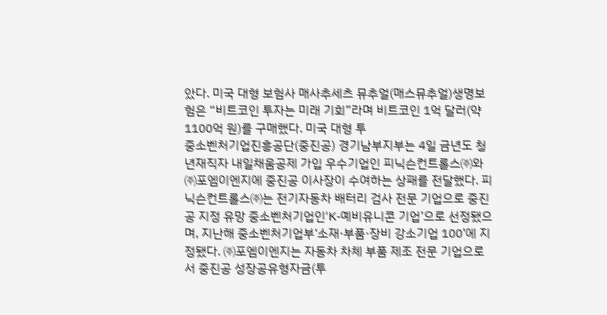았다. 미국 대형 보험사 매사추세츠 뮤추얼(매스뮤추얼)생명보험은 “비트코인 투자는 미래 기회”라며 비트코인 1억 달러(약 1100억 원)를 구매했다. 미국 대형 투
중소벤처기업진흥공단(중진공) 경기남부지부는 4일 금년도 청년재직자 내일채움공제 가입 우수기업인 피닉슨컨트롤스㈜와 ㈜포엠이엔지에 중진공 이사장이 수여하는 상패를 전달했다. 피닉슨컨트롤스㈜는 전기자동차 배터리 검사 전문 기업으로 중진공 지정 유망 중소벤처기업인‘K-예비유니콘 기업’으로 선정됐으며, 지난해 중소벤처기업부‘소재·부품·장비 강소기업 100’에 지정됐다. ㈜포엠이엔지는 자동차 차체 부품 제조 전문 기업으로서 중진공 성장공유형자금(투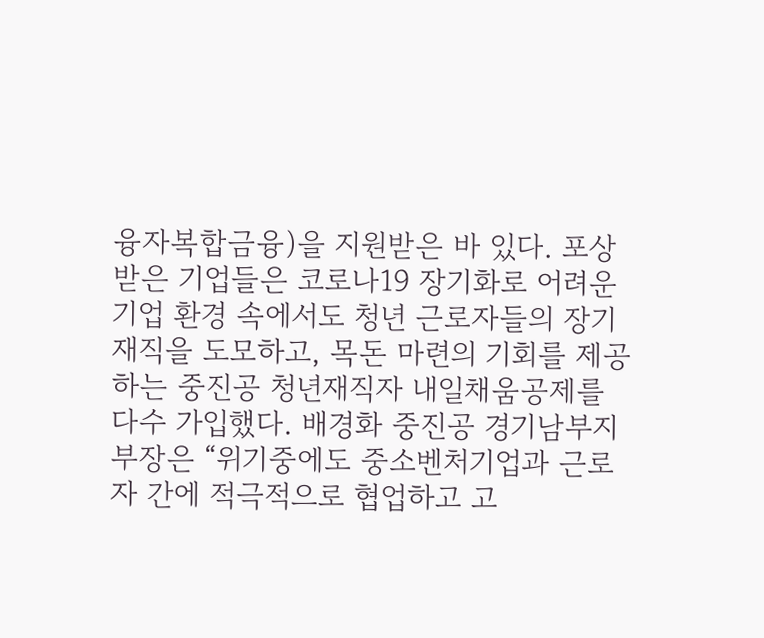융자복합금융)을 지원받은 바 있다. 포상받은 기업들은 코로나19 장기화로 어려운 기업 환경 속에서도 청년 근로자들의 장기재직을 도모하고, 목돈 마련의 기회를 제공하는 중진공 청년재직자 내일채움공제를 다수 가입했다. 배경화 중진공 경기남부지부장은 “위기중에도 중소벤처기업과 근로자 간에 적극적으로 협업하고 고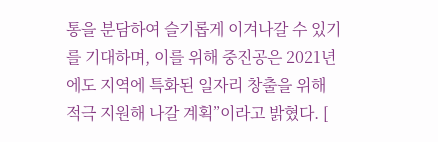통을 분담하여 슬기롭게 이겨나갈 수 있기를 기대하며, 이를 위해 중진공은 2021년에도 지역에 특화된 일자리 창출을 위해 적극 지원해 나갈 계획”이라고 밝혔다. [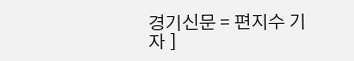경기신문 = 편지수 기자 ]